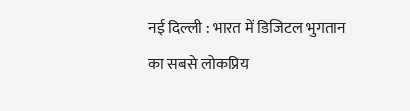नई दिल्ली : भारत में डिजिटल भुगतान का सबसे लोकप्रिय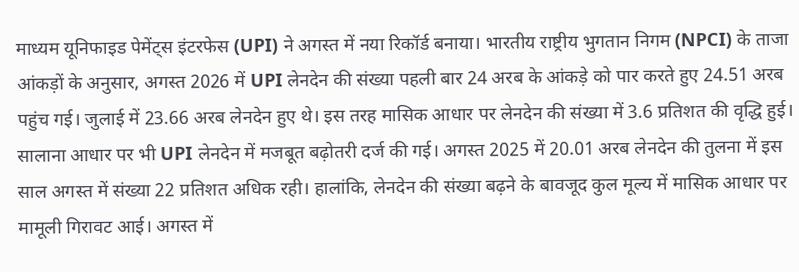माध्यम यूनिफाइड पेमेंट्स इंटरफेस (UPI) ने अगस्त में नया रिकॉर्ड बनाया। भारतीय राष्ट्रीय भुगतान निगम (NPCI) के ताजा आंकड़ों के अनुसार, अगस्त 2026 में UPI लेनदेन की संख्या पहली बार 24 अरब के आंकड़े को पार करते हुए 24.51 अरब पहुंच गई। जुलाई में 23.66 अरब लेनदेन हुए थे। इस तरह मासिक आधार पर लेनदेन की संख्या में 3.6 प्रतिशत की वृद्धि हुई।
सालाना आधार पर भी UPI लेनदेन में मजबूत बढ़ोतरी दर्ज की गई। अगस्त 2025 में 20.01 अरब लेनदेन की तुलना में इस साल अगस्त में संख्या 22 प्रतिशत अधिक रही। हालांकि, लेनदेन की संख्या बढ़ने के बावजूद कुल मूल्य में मासिक आधार पर मामूली गिरावट आई। अगस्त में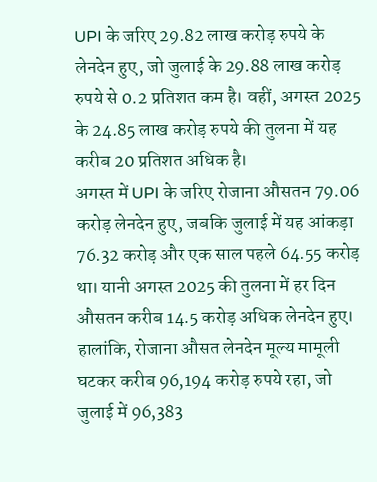UPI के जरिए 29.82 लाख करोड़ रुपये के लेनदेन हुए, जो जुलाई के 29.88 लाख करोड़ रुपये से 0.2 प्रतिशत कम है। वहीं, अगस्त 2025 के 24.85 लाख करोड़ रुपये की तुलना में यह करीब 20 प्रतिशत अधिक है।
अगस्त में UPI के जरिए रोजाना औसतन 79.06 करोड़ लेनदेन हुए, जबकि जुलाई में यह आंकड़ा 76.32 करोड़ और एक साल पहले 64.55 करोड़ था। यानी अगस्त 2025 की तुलना में हर दिन औसतन करीब 14.5 करोड़ अधिक लेनदेन हुए। हालांकि, रोजाना औसत लेनदेन मूल्य मामूली घटकर करीब 96,194 करोड़ रुपये रहा, जो जुलाई में 96,383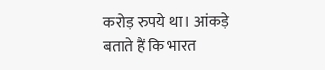करोड़ रुपये था। आंकड़े बताते हैं कि भारत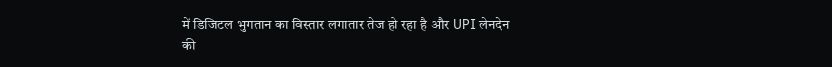में डिजिटल भुगतान का विस्तार लगातार तेज हो रहा है और UPI लेनदेन की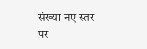संख्या नए स्तर पर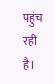पहुंच रही है।